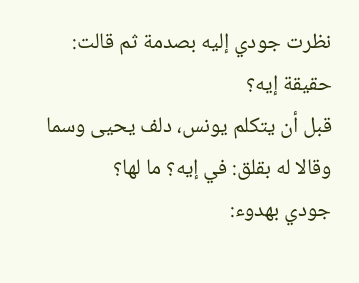نظرت جودي إليه بصدمة ثم قالت: حقيقة إيه؟
قبل أن يتكلم يونس، دلف يحيى وسما وقالا له بقلق: في إيه؟ ما لها؟
جودي بهدوء: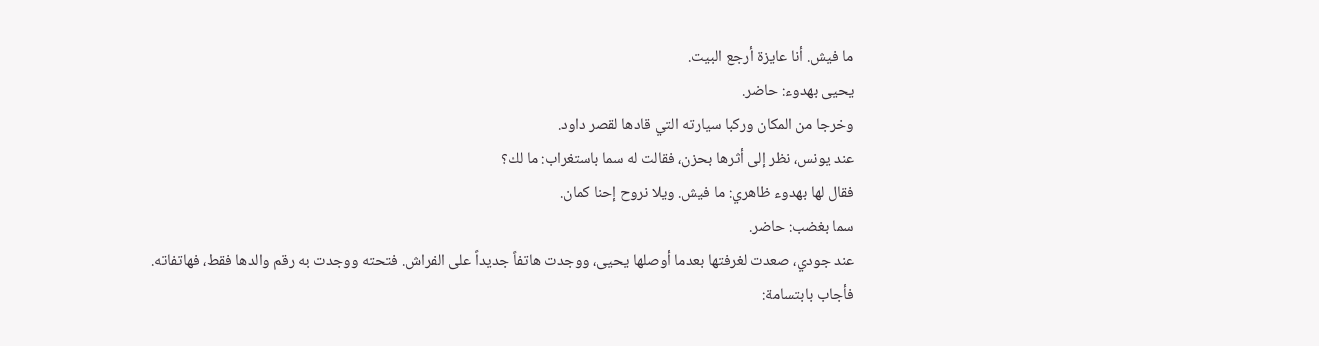ما فيش. أنا عايزة أرجع البيت.
يحيى بهدوء: حاضر.
وخرجا من المكان وركبا سيارته التي قادها لقصر داود.
عند يونس، نظر إلى أثرها بحزن، فقالت له سما باستغراب: ما لك؟
فقال لها بهدوء ظاهري: ما فيش. ويلا نروح إحنا كمان.
سما بغضب: حاضر.
عند جودي، صعدت لغرفتها بعدما أوصلها يحيى، ووجدت هاتفاً جديداً على الفراش. فتحته ووجدت به رقم والدها فقط، فهاتفاته.
فأجاب بابتسامة: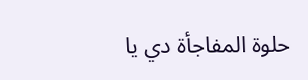حلوة المفاجأة دي يا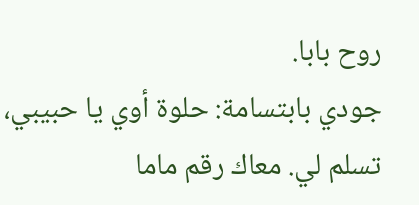روح بابا.
جودي بابتسامة: حلوة أوي يا حبيبي، تسلم لي. معاك رقم ماما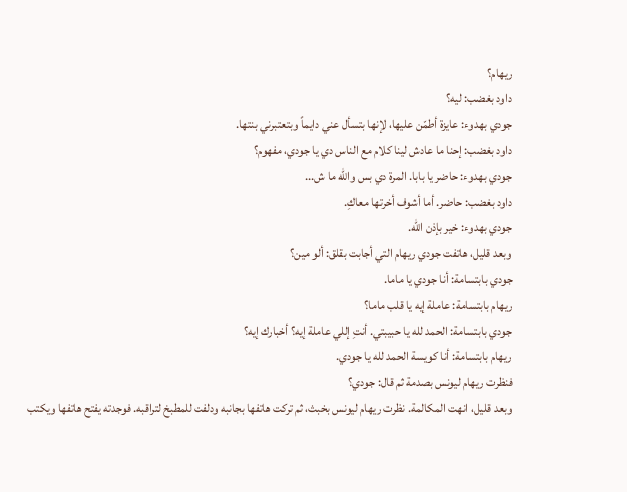ريهام؟
داود بغضب: ليه؟
جودي بهدوء: عايزة أطمّن عليها، لإنها بتسأل عني دايماً وبتعتبرني بنتها.
داود بغضب: إحنا ما عادش لينا كلام مع الناس دي يا جودي، مفهوم؟
جودي بهدوء: حاضر يا بابا. المرة دي بس والله ما ش...
داود بغضب: حاضر. أما أشوف أخرتها معاكِ.
جودي بهدوء: خير بإذن الله.
وبعد قليل، هاتفت جودي ريهام التي أجابت بقلق: ألو مين؟
جودي بابتسامة: أنا جودي يا ماما.
ريهام بابتسامة: عاملة إيه يا قلب ماما؟
جودي بابتسامة: الحمد لله يا حبيبتي. أنتِ إللي عاملة إيه؟ أخبارك إيه؟
ريهام بابتسامة: أنا كويسة الحمد لله يا جودي.
فنظرت ريهام ليونس بصدمة ثم قال: جودي؟
وبعد قليل، انهت المكالمة. نظرت ريهام ليونس بخبث، ثم تركت هاتفها بجانبه ودلفت للمطبخ لتراقبه. فوجدته يفتح هاتفها ويكتب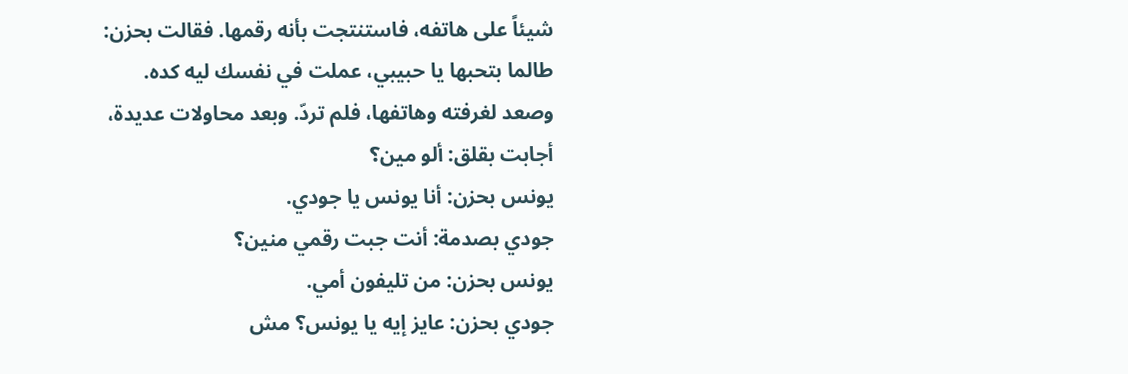شيئاً على هاتفه، فاستنتجت بأنه رقمها. فقالت بحزن: طالما بتحبها يا حبيبي، عملت في نفسك ليه كده.
وصعد لغرفته وهاتفها، فلم تردّ. وبعد محاولات عديدة، أجابت بقلق: ألو مين؟
يونس بحزن: أنا يونس يا جودي.
جودي بصدمة: أنت جبت رقمي منين؟
يونس بحزن: من تليفون أمي.
جودي بحزن: عايز إيه يا يونس؟ مش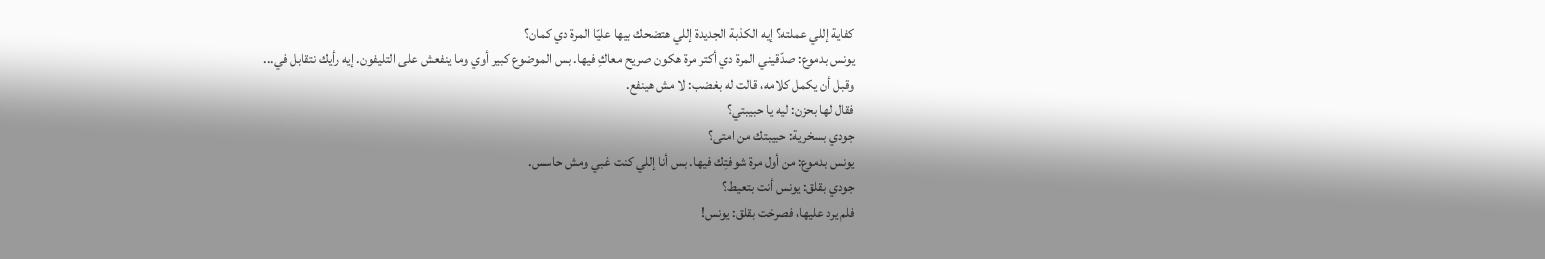كفاية إللي عملته؟ إيه الكذبة الجديدة إللي هتضحك بيها عليّا المرة دي كمان؟
يونس بدموع: صدّقيني المرة دي أكتر مرة هكون صريح معاكِ فيها. بس الموضوع كبير أوي وما ينفعش على التليفون. إيه رأيك نتقابل في...
وقبل أن يكمل كلامه، قالت له بغضب: لا مش هينفع.
فقال لها بحزن: ليه يا حبيبتي؟
جودي بسخرية: حبيبتك من امتى؟
يونس بدموع: من أول مرة شوفتِك فيها. بس أنا إللي كنت غبي ومش حاسس.
جودي بقلق: يونس أنت بتعيط؟
فلم يرد عليها، فصرخت بقلق: يونس!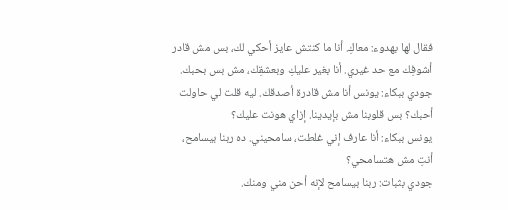فقال لها بهدوء: معاكِ. أنا ما كنتش عايز أحكي لك، بس مش قادر أشوفِك مع حد غيري. أنا بغير عليكِ وبعشقِك، مش بس بحبك.
جودي ببكاء: يونس أنا مش قادرة أصدقك. ليه قلت لي حاولت أحبك؟ بس قلوبنا مش بإيدينا. إزاي هونت عليك؟
يونس ببكاء: أنا عارف إني غلطت، سامحيني. ده ربنا بيسامح، أنتِ مش هتسامحي؟
جودي بثبات: ربنا بيسامح لإنه أحن مني ومنك.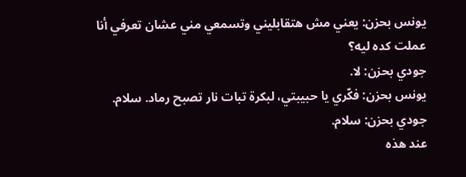يونس بحزن: يعني مش هتقابليني وتسمعي مني عشان تعرفي أنا عملت كده ليه؟
جودي بحزن: لا.
يونس بحزن: فكّري يا حبيبتي، لبكرة تبات نار تصبح رماد. سلام.
جودي بحزن: سلام.
عند هذه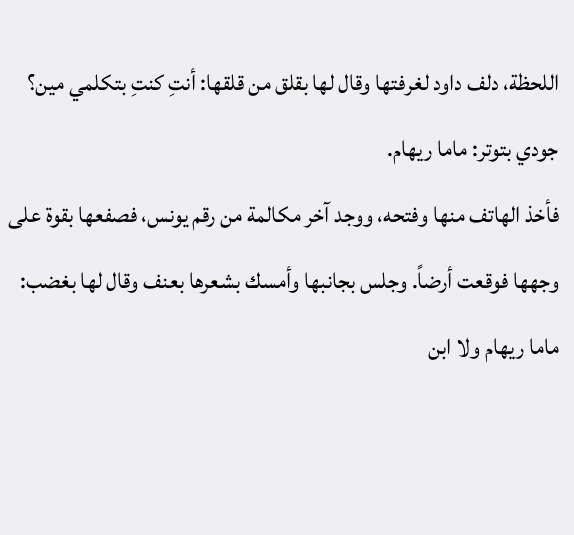اللحظة، دلف داود لغرفتها وقال لها بقلق من قلقها: أنتِ كنتِ بتكلمي مين؟
جودي بتوتر: ماما ريهام.
فأخذ الهاتف منها وفتحه، ووجد آخر مكالمة من رقم يونس، فصفعها بقوة على وجهها فوقعت أرضاً. وجلس بجانبها وأمسك بشعرها بعنف وقال لها بغضب: ماما ريهام ولا ابن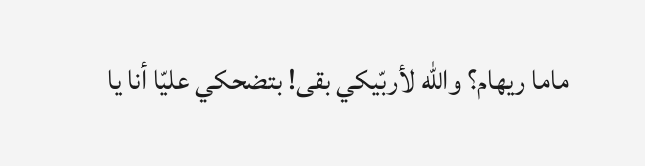ماما ريهام؟ والله لأربّيكي بقى! بتضحكي عليّا أنا يا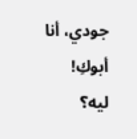جودي، أنا أبوكِ! ليه؟